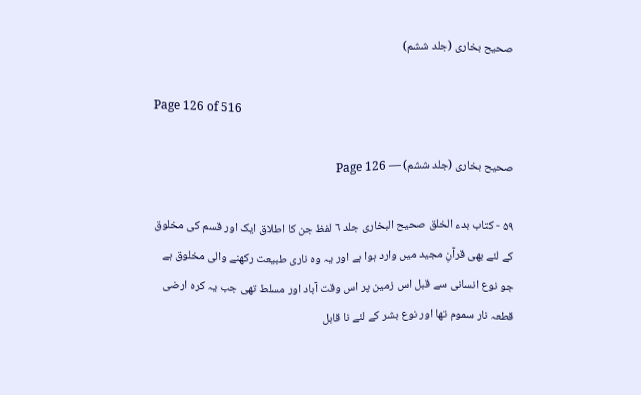صحیح بخاری (جلد ششم)

Page 126 of 516

صحیح بخاری (جلد ششم) — Page 126

۵۹ - كتاب بدء الخلق صحيح البخاری جلد ٦ لفظ جن کا اطلاق ایک اور قسم کی مخلوق کے لئے بھی قرآنِ مجید میں وارد ہوا ہے اور یہ وہ ناری طبیعت رکھنے والی مخلوق ہے جو نوع انسانی سے قبل اس زمین پر اس وقت آباد اور مسلط تھی جب یہ کرہ ارضی قطعہ نار سموم تھا اور نوع بشر کے لئے نا قابل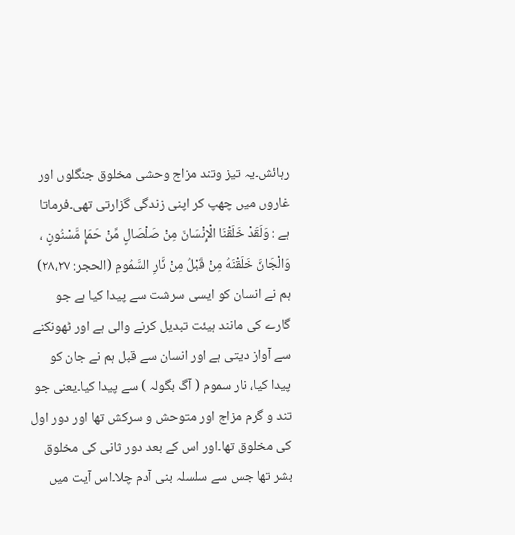رہائش۔یہ تیز وتند مزاج وحشی مخلوق جنگلوں اور غاروں میں چھپ کر اپنی زندگی گزارتی تھی۔فرماتا ہے : وَلَقَدْ خَلَقْنَا الْإِنْسَانَ مِنْ صَلْصَالٍ مِّنْ حَمَإٍ مَّسْنُونٍ ، وَالْجَانَّ خَلَقْنَهُ مِنْ قَبْلُ مِنْ نَّارِ السَّمُومِ (الحجر: ۲۸،۲۷) ہم نے انسان کو ایسی سرشت سے پیدا کیا ہے جو گارے کی مانند ہیئت تبدیل کرنے والی ہے اور ٹھونکنے سے آواز دیتی ہے اور انسان سے قبل ہم نے جان کو پیدا کیا، نار سموم ( آگ بگولہ ) سے پیدا کیا۔یعنی جو تند و گرم مزاج اور متوحش و سرکش تھا اور دور اول کی مخلوق تھا۔اور اس کے بعد دور ثانی کی مخلوق بشر تھا جس سے سلسلہ بنی آدم چلا۔اس آیت میں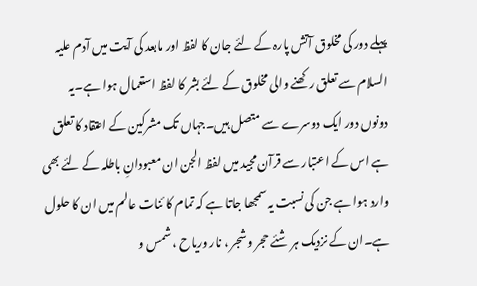پہلے دور کی مخلوق آتش پارہ کے لئے جان کا لفظ اور مابعد کی آیت میں آدم علیہ السلام سے تعلق رکھنے والی مخلوق کے لئے بشر کا لفظ استعمال ہوا ہے۔یہ دونوں دور ایک دوسرے سے متصل ہیں۔جہاں تک مشرکین کے اعتقاد کا تعلق ہے اس کے اعتبار سے قرآن مجید میں لفظ الجن ان معبودانِ باطلہ کے لئے بھی وارد ہوا ہے جن کی نسبت یہ سمجھا جاتا ہے کہ تمام کا ئنات عالم میں ان کا حلول ہے۔ان کے نزدیک ہر شئے حجر و شجر ، نار وریاح ، شمس و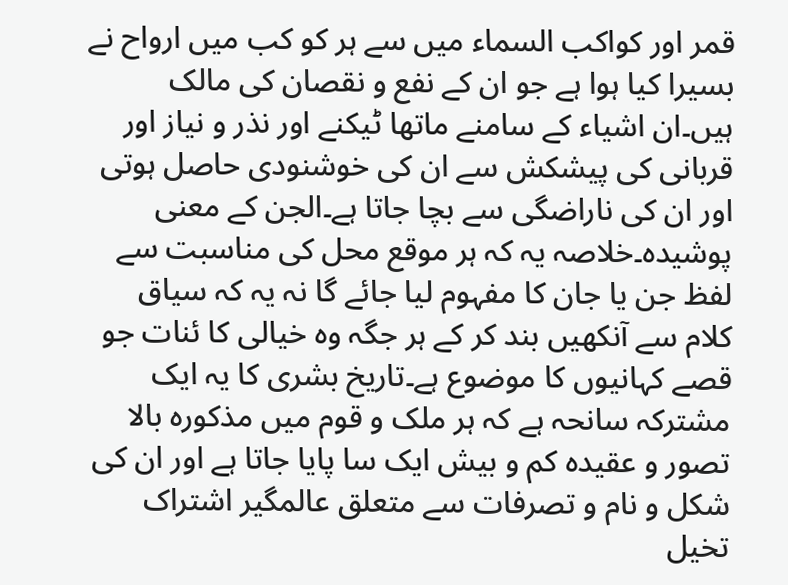قمر اور کواکب السماء میں سے ہر کو کب میں ارواح نے بسیرا کیا ہوا ہے جو ان کے نفع و نقصان کی مالک ہیں۔ان اشیاء کے سامنے ماتھا ٹیکنے اور نذر و نیاز اور قربانی کی پیشکش سے ان کی خوشنودی حاصل ہوتی اور ان کی ناراضگی سے بچا جاتا ہے۔الجن کے معنی پوشیدہ۔خلاصہ یہ کہ ہر موقع محل کی مناسبت سے لفظ جن یا جان کا مفہوم لیا جائے گا نہ یہ کہ سیاق کلام سے آنکھیں بند کر کے ہر جگہ وہ خیالی کا ئنات جو قصے کہانیوں کا موضوع ہے۔تاریخ بشری کا یہ ایک مشترکہ سانحہ ہے کہ ہر ملک و قوم میں مذکورہ بالا تصور و عقیدہ کم و بیش ایک سا پایا جاتا ہے اور ان کی شکل و نام و تصرفات سے متعلق عالمگیر اشتراک تخیل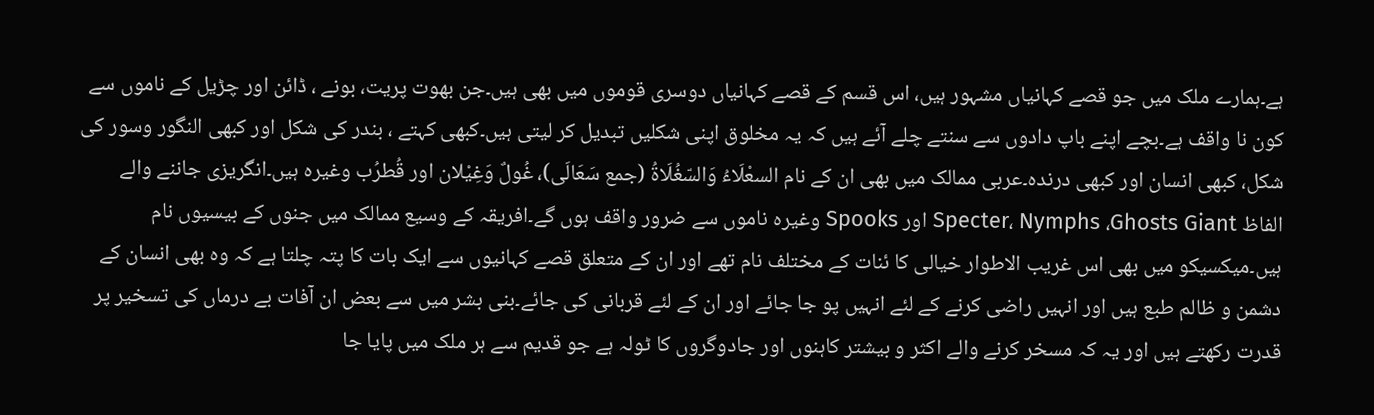ہے۔ہمارے ملک میں جو قصے کہانیاں مشہور ہیں، اس قسم کے قصے کہانیاں دوسری قوموں میں بھی ہیں۔جن بھوت پریت، بونے ، ڈائن اور چڑیل کے ناموں سے کون نا واقف ہے۔بچے اپنے باپ دادوں سے سنتے چلے آئے ہیں کہ یہ مخلوق اپنی شکلیں تبدیل کر لیتی ہیں۔کبھی کہتے ، بندر کی شکل اور کبھی النگور وسور کی شکل، کبھی انسان اور کبھی درندہ۔عربی ممالک میں بھی ان کے نام السعْلَاءُ وَالسّغُلَاةُ (جمع سَعَالَى)، غُولٌ وَغِيْلان اور قُطرُب وغیرہ ہیں۔انگریزی جاننے والے الفاظ Specter، Nymphs ،Ghosts Giant اور Spooks وغیرہ ناموں سے ضرور واقف ہوں گے۔افریقہ کے وسیع ممالک میں جنوں کے بیسیوں نام ہیں۔میکسیکو میں بھی اس غریب الاطوار خیالی کا ئنات کے مختلف نام تھے اور ان کے متعلق قصے کہانیوں سے ایک بات کا پتہ چلتا ہے کہ وہ بھی انسان کے دشمن و ظالم طبع ہیں اور انہیں راضی کرنے کے لئے انہیں پو جا جائے اور ان کے لئے قربانی کی جائے۔بنی بشر میں سے بعض ان آفات بے درماں کی تسخیر پر قدرت رکھتے ہیں اور یہ کہ مسخر کرنے والے اکثر و بیشتر کاہنوں اور جادوگروں کا ٹولہ ہے جو قدیم سے ہر ملک میں پایا جا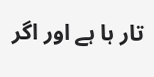تار ہا ہے اور اگر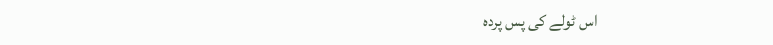اس ٹولے کی پس پردہ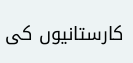کارستانیوں کی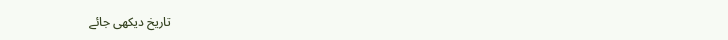تاریخ دیکھی جائے